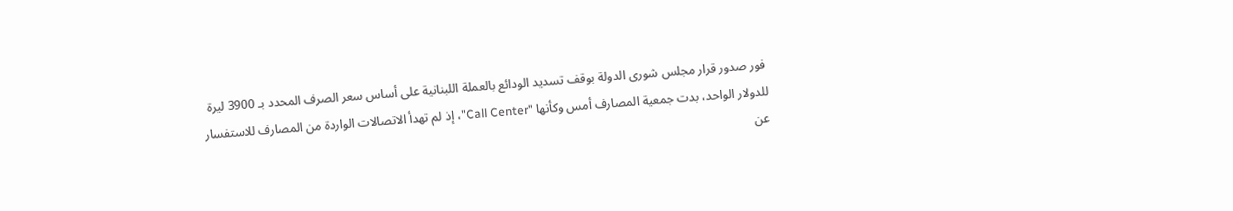فور صدور قرار مجلس شورى الدولة بوقف تسديد الودائع بالعملة اللبنانية على أساس سعر الصرف المحدد بـ 3900 ليرة للدولار الواحد، بدت جمعية المصارف أمس وكأنها "Call Center"، إذ لم تهدأ الاتصالات الواردة من المصارف للاستفسار عن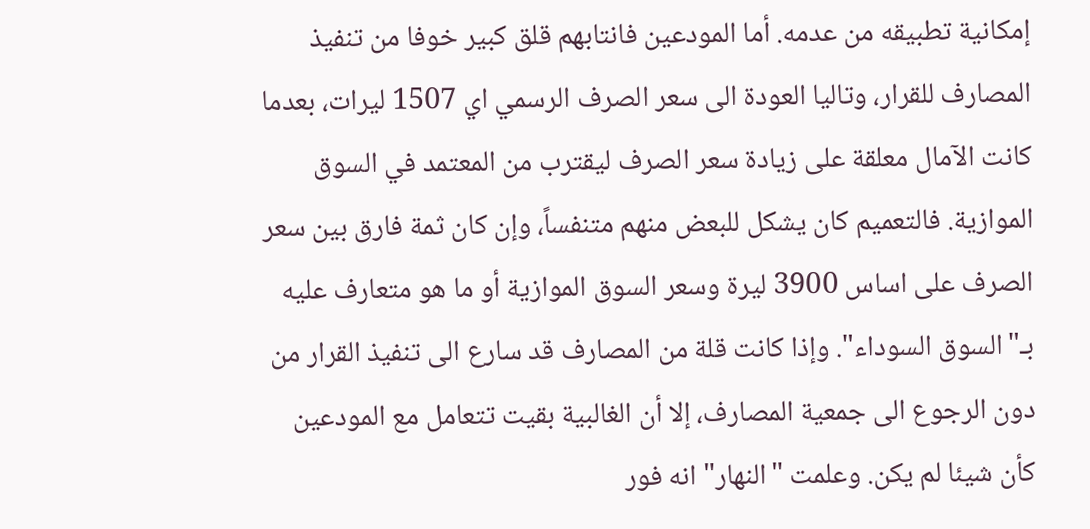إمكانية تطبيقه من عدمه. أما المودعين فانتابهم قلق كبير خوفا من تنفيذ المصارف للقرار، وتاليا العودة الى سعر الصرف الرسمي اي 1507 ليرات، بعدما كانت الآمال معلقة على زيادة سعر الصرف ليقترب من المعتمد في السوق الموازية. فالتعميم كان يشكل للبعض منهم متنفساً، وإن كان ثمة فارق بين سعر الصرف على اساس 3900 ليرة وسعر السوق الموازية أو ما هو متعارف عليه بـ"السوق السوداء". وإذا كانت قلة من المصارف قد سارع الى تنفيذ القرار من دون الرجوع الى جمعية المصارف، إلا أن الغالبية بقيت تتعامل مع المودعين كأن شيئا لم يكن. وعلمت "النهار" انه فور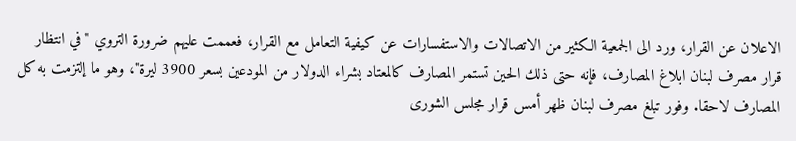الاعلان عن القرار، ورد الى الجمعية الكثير من الاتصالات والاستفسارات عن كيفية التعامل مع القرار، فعممت عليهم ضرورة التروي "في انتظار قرار مصرف لبنان ابلاغ المصارف، فإنه حتى ذلك الحين تستمر المصارف كالمعتاد بشراء الدولار من المودعين بسعر 3900 ليرة"، وهو ما إلتزمت به كل المصارف لاحقا. وفور تبلغ مصرف لبنان ظهر أمس قرار مجلس الشورى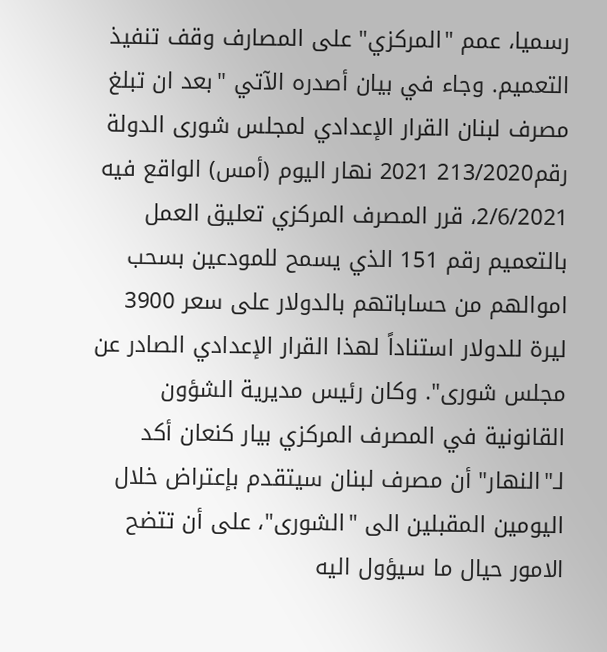رسميا، عمم "المركزي" على المصارف وقف تنفيذ التعميم. وجاء في بيان أصدره الآتي "بعد ان تبلغ مصرف لبنان القرار الإعدادي لمجلس شورى الدولة رقم213/2020 2021 نهار اليوم (أمس) الواقع فيه 2/6/2021، قرر المصرف المركزي تعليق العمل بالتعميم رقم 151 الذي يسمح للمودعين بسحب اموالهم من حساباتهم بالدولار على سعر 3900 ليرة للدولار استناداً لهذا القرار الإعدادي الصادر عن مجلس شورى". وكان رئيس مديرية الشؤون القانونية في المصرف المركزي بيار كنعان أكد لـ"النهار" أن مصرف لبنان سيتقدم بإعتراض خلال اليومين المقبلين الى "الشورى"، على أن تتضح الامور حيال ما سيؤول اليه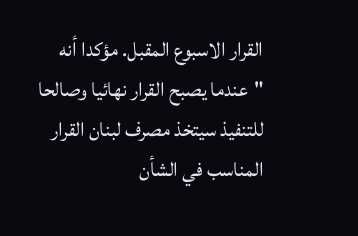القرار الاسبوع المقبل. مؤكدا أنه "عندما يصبح القرار نهائيا وصالحا للتنفيذ سيتخذ مصرف لبنان القرار المناسب في الشأن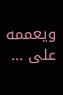ويعممه على ...